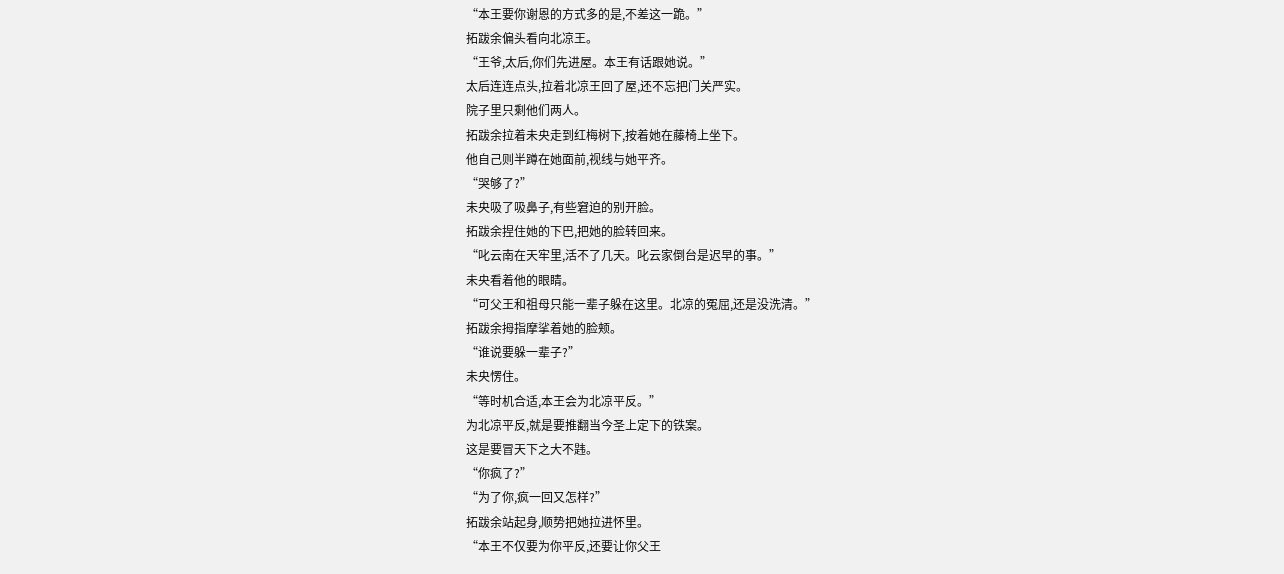“本王要你谢恩的方式多的是,不差这一跪。”
拓跋余偏头看向北凉王。
“王爷,太后,你们先进屋。本王有话跟她说。”
太后连连点头,拉着北凉王回了屋,还不忘把门关严实。
院子里只剩他们两人。
拓跋余拉着未央走到红梅树下,按着她在藤椅上坐下。
他自己则半蹲在她面前,视线与她平齐。
“哭够了?”
未央吸了吸鼻子,有些窘迫的别开脸。
拓跋余捏住她的下巴,把她的脸转回来。
“叱云南在天牢里,活不了几天。叱云家倒台是迟早的事。”
未央看着他的眼睛。
“可父王和祖母只能一辈子躲在这里。北凉的冤屈,还是没洗清。”
拓跋余拇指摩挲着她的脸颊。
“谁说要躲一辈子?”
未央愣住。
“等时机合适,本王会为北凉平反。”
为北凉平反,就是要推翻当今圣上定下的铁案。
这是要冒天下之大不韪。
“你疯了?”
“为了你,疯一回又怎样?”
拓跋余站起身,顺势把她拉进怀里。
“本王不仅要为你平反,还要让你父王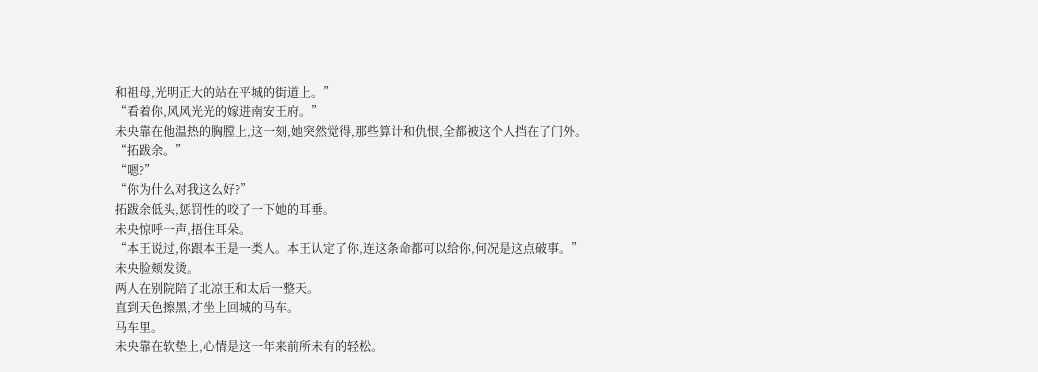和祖母,光明正大的站在平城的街道上。”
“看着你,风风光光的嫁进南安王府。”
未央靠在他温热的胸膛上,这一刻,她突然觉得,那些算计和仇恨,全都被这个人挡在了门外。
“拓跋余。”
“嗯?”
“你为什么对我这么好?”
拓跋余低头,惩罚性的咬了一下她的耳垂。
未央惊呼一声,捂住耳朵。
“本王说过,你跟本王是一类人。本王认定了你,连这条命都可以给你,何况是这点破事。”
未央脸颊发烫。
两人在别院陪了北凉王和太后一整天。
直到天色擦黑,才坐上回城的马车。
马车里。
未央靠在软垫上,心情是这一年来前所未有的轻松。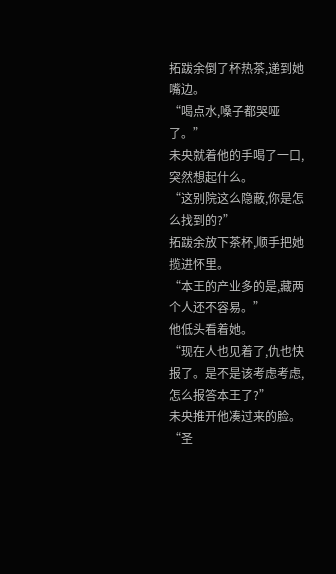拓跋余倒了杯热茶,递到她嘴边。
“喝点水,嗓子都哭哑了。”
未央就着他的手喝了一口,突然想起什么。
“这别院这么隐蔽,你是怎么找到的?”
拓跋余放下茶杯,顺手把她揽进怀里。
“本王的产业多的是,藏两个人还不容易。”
他低头看着她。
“现在人也见着了,仇也快报了。是不是该考虑考虑,怎么报答本王了?”
未央推开他凑过来的脸。
“圣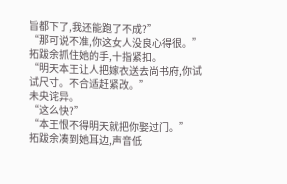旨都下了,我还能跑了不成?”
“那可说不准,你这女人没良心得很。”
拓跋余抓住她的手,十指紧扣。
“明天本王让人把嫁衣送去尚书府,你试试尺寸。不合适赶紧改。”
未央诧异。
“这么快?”
“本王恨不得明天就把你娶过门。”
拓跋余凑到她耳边,声音低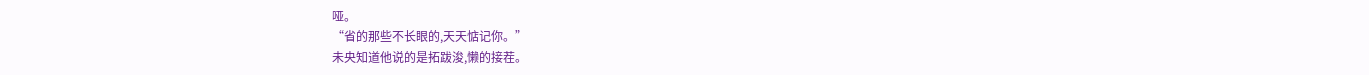哑。
“省的那些不长眼的,天天惦记你。”
未央知道他说的是拓跋浚,懒的接茬。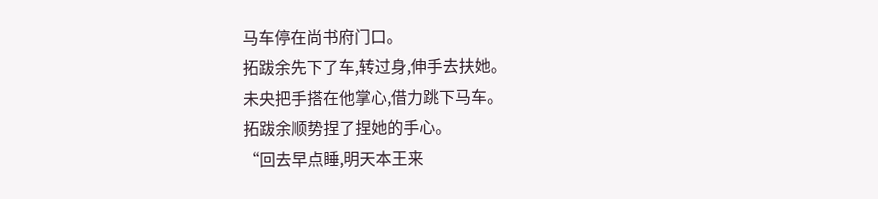马车停在尚书府门口。
拓跋余先下了车,转过身,伸手去扶她。
未央把手搭在他掌心,借力跳下马车。
拓跋余顺势捏了捏她的手心。
“回去早点睡,明天本王来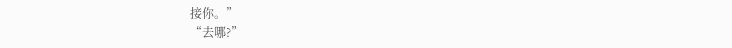接你。”
“去哪?”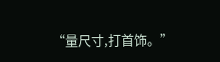“量尺寸,打首饰。”